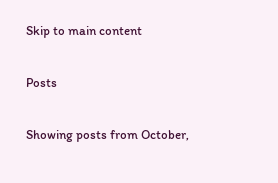Skip to main content

Posts

Showing posts from October,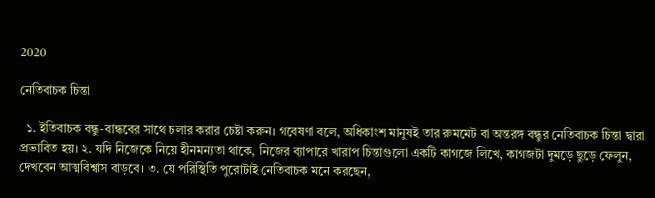2020

নেতিবাচক চিন্তা

  ১. ইতিবাচক বন্ধু-বান্ধবের সাথে চলার করার চেষ্টা করুন। গবেষণা বলে, অধিকাংশ মানুষই তার রুমমেট বা অন্তরঙ্গ বন্ধুর নেতিবাচক চিন্তা দ্বারা প্রভাবিত হয়। ২. যদি নিজেকে নিয়ে হীনমন্যতা থাকে, নিজের ব্যাপারে খারাপ চিন্তাগুলো একটি কাগজে লিখে, কাগজটা দুমড়ে ছুড়ে ফেলুন, দেখবেন আত্মবিশ্বাস বাড়বে। ৩. যে পরিস্থিতি পুরোটাই নেতিবাচক মনে করছেন,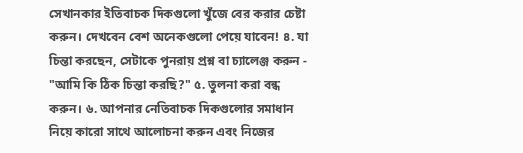সেখানকার ইতিবাচক দিকগুলো খুঁজে বের করার চেষ্টা করুন। দেখবেন বেশ অনেকগুলো পেয়ে যাবেন! ৪. যা চিন্তা করছেন, সেটাকে পুনরায় প্রশ্ন বা চ্যালেঞ্জ করুন - "আমি কি ঠিক চিন্তা করছি?" ৫. তুলনা করা বন্ধ করুন। ৬. আপনার নেতিবাচক দিকগুলোর সমাধান নিয়ে কারো সাথে আলোচনা করুন এবং নিজের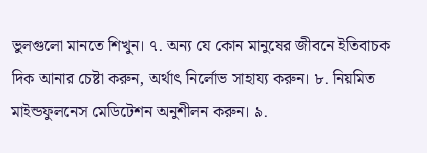ভুলগুলো মানতে শিখুন। ৭. অন্য যে কোন মানুষের জীবনে ইতিবাচক দিক আনার চেষ্টা করুন, অর্থাৎ নির্লোভ সাহায্য করুন। ৮. নিয়মিত মাইন্ডফুলনেস মেডিটেশন অনুশীলন করুন। ৯.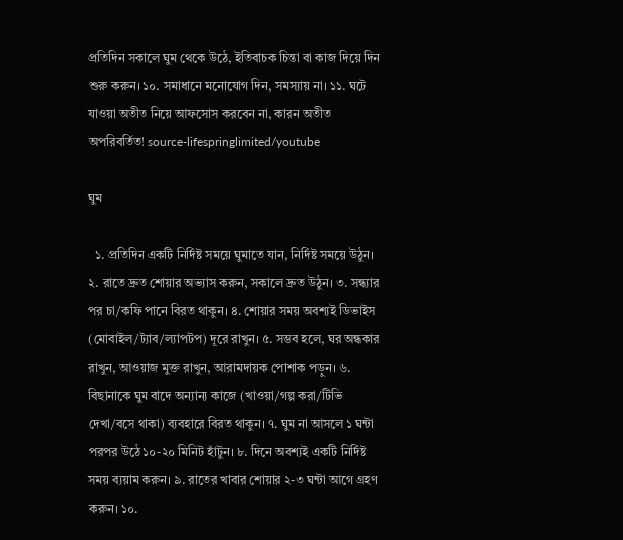প্রতিদিন সকালে ঘুম থেকে উঠে, ইতিবাচক চিন্তা বা কাজ দিয়ে দিন শুরু করুন। ১০. সমাধানে মনোযোগ দিন, সমস্যায় না। ১১. ঘটে যাওয়া অতীত নিয়ে আফসোস করবেন না, কারন অতীত অপরিবর্তিত! source-lifespringlimited/youtube

ঘুম

  ১. প্রতিদিন একটি নির্দিষ্ট সময়ে ঘুমাতে যান, নির্দিষ্ট সময়ে উঠুন। ২. রাতে দ্রুত শোয়ার অভ্যাস করুন, সকালে দ্রুত উঠুন। ৩. সন্ধ্যার পর চা/কফি পানে বিরত থাকুন। ৪. শোয়ার সময় অবশ্যই ডিভাইস (মোবাইল/ট্যাব/ল্যাপটপ) দূরে রাখুন। ৫. সম্ভব হলে, ঘর অন্ধকার রাখুন, আওয়াজ মুক্ত রাখুন, আরামদায়ক পোশাক পড়ুন। ৬. বিছানাকে ঘুম বাদে অন্যান্য কাজে (খাওয়া/গল্প করা/টিভি দেখা/বসে থাকা) ব্যবহারে বিরত থাকুন। ৭. ঘুম না আসলে ১ ঘন্টা পরপর উঠে ১০-২০ মিনিট হাঁটুন। ৮. দিনে অবশ্যই একটি নির্দিষ্ট সময় ব্যয়াম করুন। ৯. রাতের খাবার শোয়ার ২-৩ ঘন্টা আগে গ্রহণ করুন। ১০.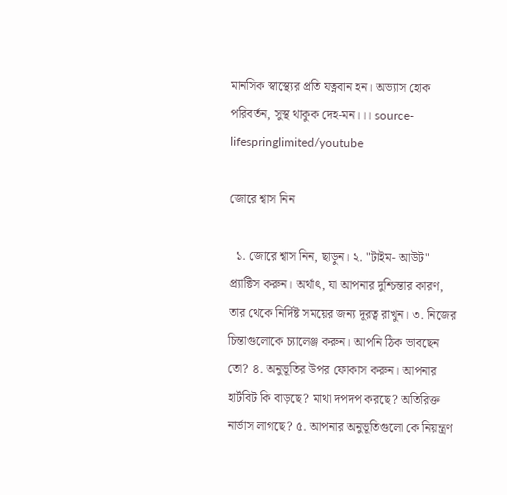মানসিক স্বাস্থ্যের প্রতি যত্নবান হন। অভ্যাস হোক পরিবর্তন, সুস্থ থাকুক দেহ-মন।।। source-lifespringlimited/youtube

জোরে শ্বাস নিন

  ১. জোরে শ্বাস নিন, ছাড়ুন। ২. "টাইম- আউট" প্র‍্যাক্টিস করুন। অর্থাৎ, যা আপনার দুশ্চিন্তার কারণ, তার থেকে নির্দিষ্ট সময়ের জন্য দূরত্ব রাখুন। ৩. নিজের চিন্তাগুলোকে চ্যালেঞ্জ করুন। আপনি ঠিক ভাবছেন তো? ৪. অনুভূতির উপর ফোকাস করুন। আপনার হার্টবিট কি বাড়ছে? মাথা দপদপ করছে? অতিরিক্ত নার্ভাস লাগছে? ৫. আপনার অনুভূতিগুলো কে নিয়ন্ত্রণ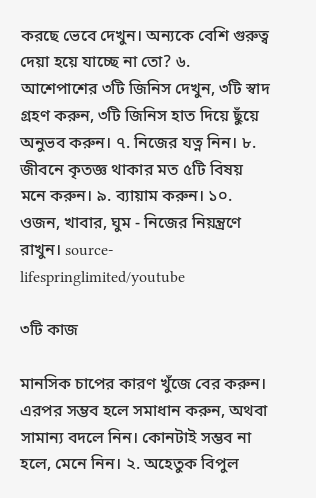করছে ভেবে দেখুন। অন্যকে বেশি গুরুত্ব দেয়া হয়ে যাচ্ছে না তো? ৬. আশেপাশের ৩টি জিনিস দেখুন, ৩টি স্বাদ গ্রহণ করুন, ৩টি জিনিস হাত দিয়ে ছুঁয়ে অনুভব করুন। ৭. নিজের যত্ন নিন। ৮. জীবনে কৃতজ্ঞ থাকার মত ৫টি বিষয় মনে করুন। ৯. ব্যায়াম করুন। ১০. ওজন, খাবার, ঘুম - নিজের নিয়ন্ত্রণে রাখুন। source-lifespringlimited/youtube

৩টি কাজ

মানসিক চাপের কারণ খুঁজে বের করুন। এরপর সম্ভব হলে সমাধান করুন, অথবা সামান্য বদলে নিন। কোনটাই সম্ভব না হলে, মেনে নিন। ২. অহেতুক বিপুল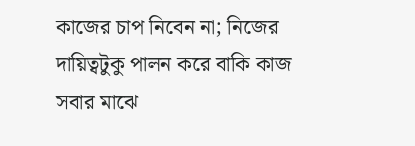কাজের চাপ নিবেন না; নিজের দায়িত্বটুকু পালন করে বাকি কাজ সবার মাঝে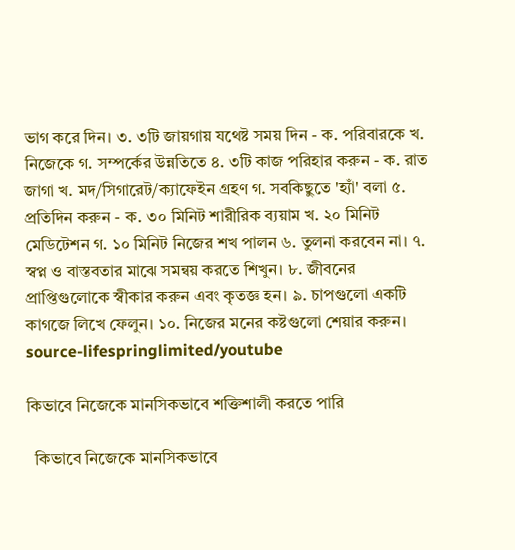ভাগ করে দিন। ৩. ৩টি জায়গায় যথেষ্ট সময় দিন - ক. পরিবারকে খ. নিজেকে গ. সম্পর্কের উন্নতিতে ৪. ৩টি কাজ পরিহার করুন - ক. রাত জাগা খ. মদ/সিগারেট/ক্যাফেইন গ্রহণ গ. সবকিছুতে 'হ্যাঁ' বলা ৫. প্রতিদিন করুন - ক. ৩০ মিনিট শারীরিক ব্যয়াম খ. ২০ মিনিট মেডিটেশন গ. ১০ মিনিট নিজের শখ পালন ৬. তুলনা করবেন না। ৭. স্বপ্ন ও বাস্তবতার মাঝে সমন্বয় করতে শিখুন। ৮. জীবনের প্রাপ্তিগুলোকে স্বীকার করুন এবং কৃতজ্ঞ হন। ৯. চাপগুলো একটি কাগজে লিখে ফেলুন। ১০. নিজের মনের কষ্টগুলো শেয়ার করুন। source-lifespringlimited/youtube

কিভাবে নিজেকে মানসিকভাবে শক্তিশালী করতে পারি

  কিভাবে নিজেকে মানসিকভাবে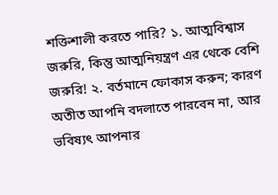শক্তিশালী করতে পারি? ১. আত্মবিশ্বাস জরুরি, কিন্তু আত্মনিয়ন্ত্রণ এর থেকে বেশি জরুরি! ২. বর্তমানে ফোকাস করুন; কারণ অতীত আপনি বদলাতে পারবেন না, আর ভবিষ্যৎ আপনার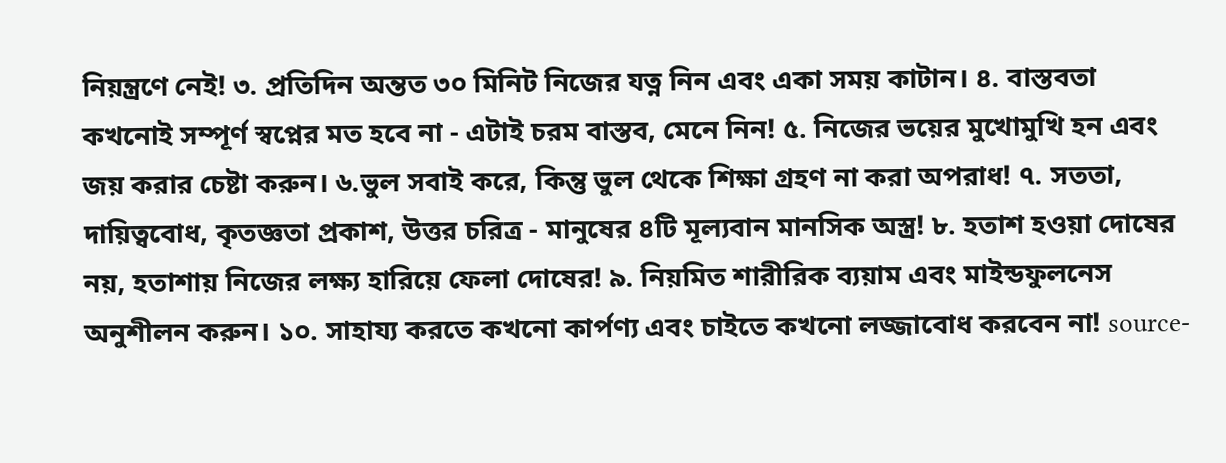নিয়ন্ত্রণে নেই! ৩. প্রতিদিন অন্তত ৩০ মিনিট নিজের যত্ন নিন এবং একা সময় কাটান। ৪. বাস্তবতা কখনোই সম্পূর্ণ স্বপ্নের মত হবে না - এটাই চরম বাস্তব, মেনে নিন! ৫. নিজের ভয়ের মুখোমুখি হন এবং জয় করার চেষ্টা করুন। ৬.ভুল সবাই করে, কিন্তু ভুল থেকে শিক্ষা গ্রহণ না করা অপরাধ! ৭. সততা, দায়িত্ববোধ, কৃতজ্ঞতা প্রকাশ, উত্তর চরিত্র - মানুষের ৪টি মূল্যবান মানসিক অস্ত্র! ৮. হতাশ হওয়া দোষের নয়, হতাশায় নিজের লক্ষ্য হারিয়ে ফেলা দোষের! ৯. নিয়মিত শারীরিক ব্যয়াম এবং মাইন্ডফুলনেস অনুশীলন করুন। ১০. সাহায্য করতে কখনো কার্পণ্য এবং চাইতে কখনো লজ্জাবোধ করবেন না! source-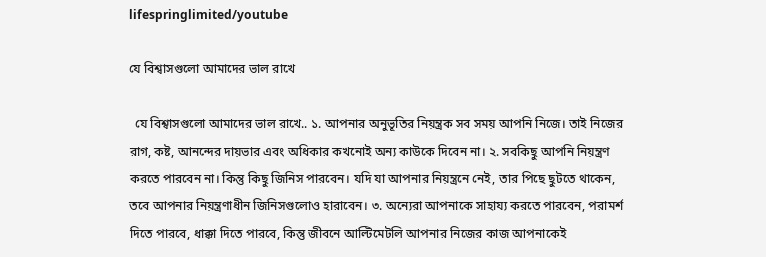lifespringlimited/youtube

যে বিশ্বাসগুলো আমাদের ভাল রাখে

  যে বিশ্বাসগুলো আমাদের ভাল রাখে.. ১. আপনার অনুভূতির নিয়ন্ত্রক সব সময় আপনি নিজে। তাই নিজের রাগ, কষ্ট, আনন্দের দায়ভার এবং অধিকার কখনোই অন্য কাউকে দিবেন না। ২. সবকিছু আপনি নিয়ন্ত্রণ করতে পারবেন না। কিন্তু কিছু জিনিস পারবেন। যদি যা আপনার নিয়ন্ত্রনে নেই, তার পিছে ছুটতে থাকেন, তবে আপনার নিয়ন্ত্রণাধীন জিনিসগুলোও হারাবেন। ৩. অন্যেরা আপনাকে সাহায্য করতে পারবেন, পরামর্শ দিতে পারবে, ধাক্কা দিতে পারবে, কিন্তু জীবনে আল্টিমেটলি আপনার নিজের কাজ আপনাকেই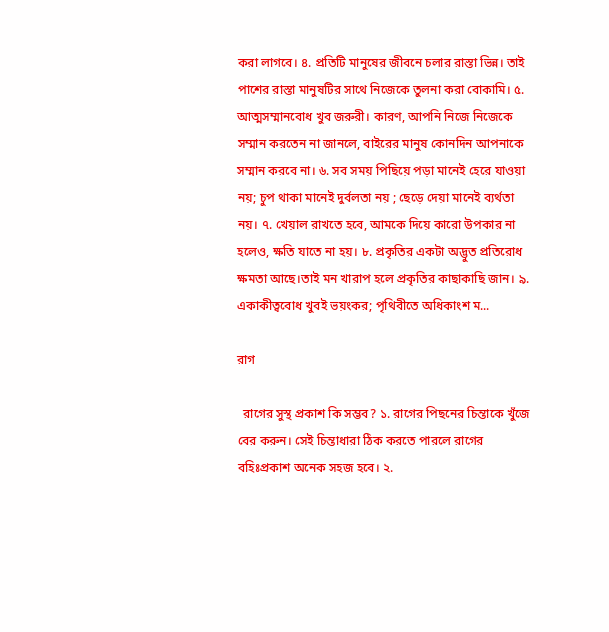করা লাগবে। ৪. প্রতিটি মানুষের জীবনে চলার রাস্তা ভিন্ন। তাই পাশের রাস্তা মানুষটির সাথে নিজেকে তুলনা করা বোকামি। ৫. আত্মসম্মানবোধ খুব জরুরী। কারণ, আপনি নিজে নিজেকে সম্মান করতেন না জানলে, বাইরের মানুষ কোনদিন আপনাকে সম্মান করবে না। ৬. সব সময় পিছিয়ে পড়া মানেই হেরে যাওয়া নয়; চুপ থাকা মানেই দুর্বলতা নয় ; ছেড়ে দেয়া মানেই ব্যর্থতা নয়। ৭. খেয়াল রাখতে হবে, আমকে দিয়ে কারো উপকার না হলেও, ক্ষতি যাতে না হয়। ৮. প্রকৃতির একটা অদ্ভুত প্রতিরোধ ক্ষমতা আছে।তাই মন খারাপ হলে প্রকৃতির কাছাকাছি জান। ৯. একাকীত্ববোধ খুবই ভয়ংকর; পৃথিবীতে অধিকাংশ ম...

রাগ

  রাগের সুস্থ প্রকাশ কি সম্ভব? ১. রাগের পিছনের চিন্তাকে খুঁজে বের করুন। সেই চিন্তাধারা ঠিক করতে পারলে রাগের বহিঃপ্রকাশ অনেক সহজ হবে। ২.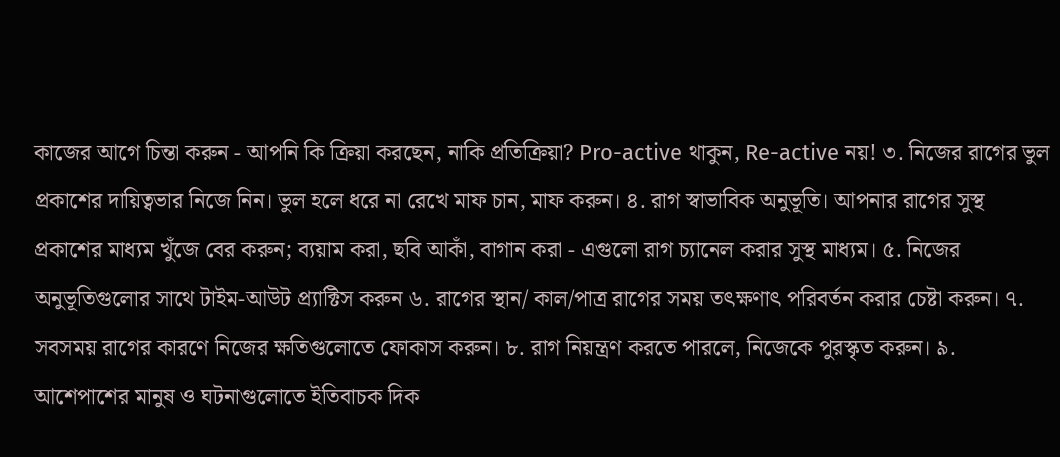কাজের আগে চিন্তা করুন - আপনি কি ক্রিয়া করছেন, নাকি প্রতিক্রিয়া? Pro-active থাকুন, Re-active নয়! ৩. নিজের রাগের ভুল প্রকাশের দায়িত্বভার নিজে নিন। ভুল হলে ধরে না রেখে মাফ চান, মাফ করুন। ৪. রাগ স্বাভাবিক অনুভূতি। আপনার রাগের সুস্থ প্রকাশের মাধ্যম খুঁজে বের করুন; ব্যয়াম করা, ছবি আকাঁ, বাগান করা - এগুলো রাগ চ্যানেল করার সুস্থ মাধ্যম। ৫. নিজের অনুভূতিগুলোর সাথে টাইম-আউট প্র‍্যাক্টিস করুন ৬. রাগের স্থান/ কাল/পাত্র রাগের সময় তৎক্ষণাৎ পরিবর্তন করার চেষ্টা করুন। ৭. সবসময় রাগের কারণে নিজের ক্ষতিগুলোতে ফোকাস করুন। ৮. রাগ নিয়ন্ত্রণ করতে পারলে, নিজেকে পুরস্কৃত করুন। ৯. আশেপাশের মানুষ ও ঘটনাগুলোতে ইতিবাচক দিক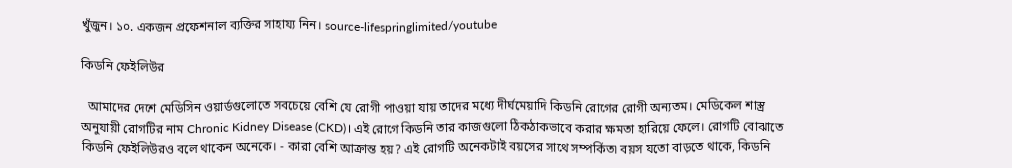খুঁজুন। ১০. একজন প্রফেশনাল ব্যক্তির সাহায্য নিন। source-lifespringlimited/youtube

কিডনি ফেইলিউর

  আমাদের দেশে মেডিসিন ওয়ার্ডগুলোতে সবচেয়ে বেশি যে রোগী পাওয়া যায় তাদের মধ্যে দীর্ঘমেয়াদি কিডনি রোগের রোগী অন্যতম। মেডিকেল শাস্ত্র অনুযায়ী রোগটির নাম Chronic Kidney Disease (CKD)। এই রোগে কিডনি তার কাজগুলো ঠিকঠাকভাবে করার ক্ষমতা হারিয়ে ফেলে। রোগটি বোঝাতে কিডনি ফেইলিউরও বলে থাকেন অনেকে। - কারা বেশি আক্রান্ত হয়? এই রোগটি অনেকটাই বয়সের সাথে সম্পর্কিত৷ বয়স যতো বাড়তে থাকে, কিডনি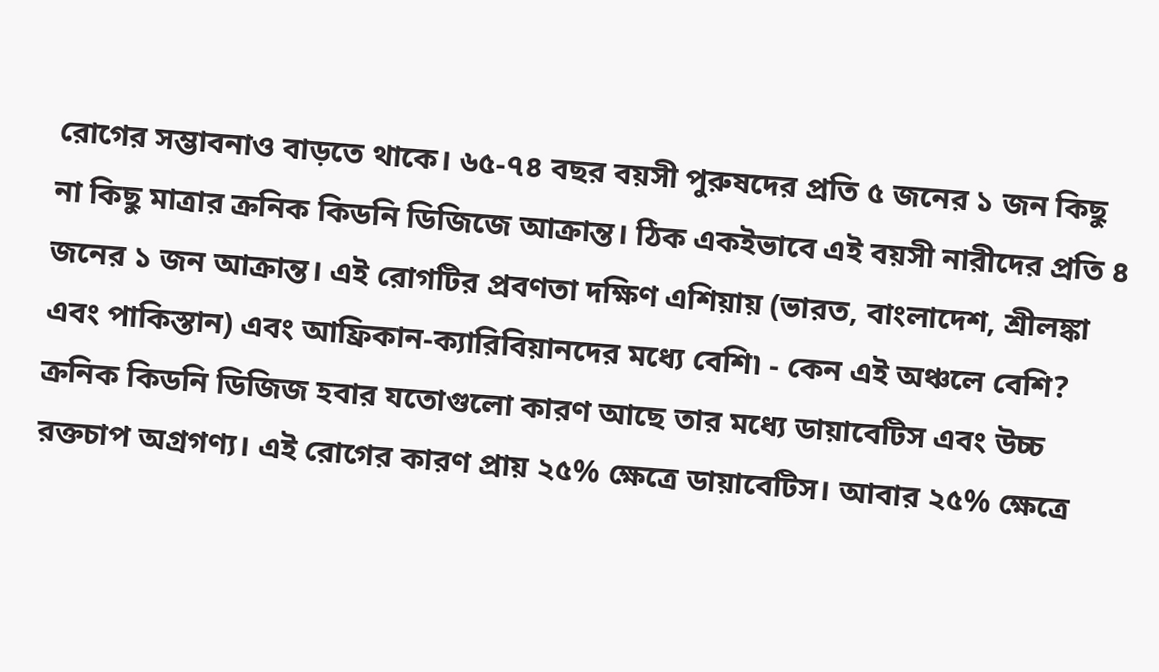রোগের সম্ভাবনাও বাড়তে থাকে। ৬৫-৭৪ বছর বয়সী পুরুষদের প্রতি ৫ জনের ১ জন কিছু না কিছু মাত্রার ক্রনিক কিডনি ডিজিজে আক্রান্ত। ঠিক একইভাবে এই বয়সী নারীদের প্রতি ৪ জনের ১ জন আক্রান্ত। এই রোগটির প্রবণতা দক্ষিণ এশিয়ায় (ভারত, বাংলাদেশ, শ্রীলঙ্কা এবং পাকিস্তান) এবং আফ্রিকান-ক্যারিবিয়ানদের মধ্যে বেশি৷ - কেন এই অঞ্চলে বেশি? ক্রনিক কিডনি ডিজিজ হবার যতোগুলো কারণ আছে তার মধ্যে ডায়াবেটিস এবং উচ্চ রক্তচাপ অগ্রগণ্য। এই রোগের কারণ প্রায় ২৫% ক্ষেত্রে ডায়াবেটিস। আবার ২৫% ক্ষেত্রে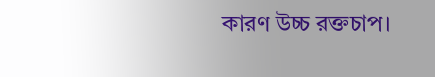কারণ উচ্চ রক্তচাপ।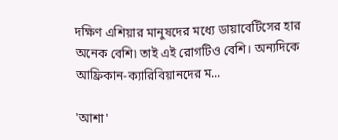দক্ষিণ এশিয়ার মানুষদের মধ্যে ডায়াবেটিসের হার অনেক বেশি৷ তাই এই রোগটিও বেশি। অন্যদিকে আফ্রিকান-ক্যারিবিয়ানদের ম...

'আশা'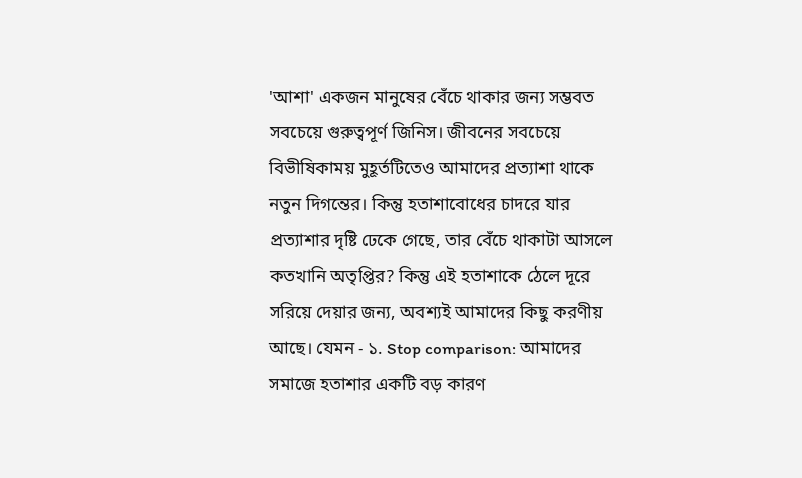'আশা' একজন মানুষের বেঁচে থাকার জন্য সম্ভবত সবচেয়ে গুরুত্বপূর্ণ জিনিস। জীবনের সবচেয়ে বিভীষিকাময় মুহূর্তটিতেও আমাদের প্রত্যাশা থাকে নতুন দিগন্তের। কিন্তু হতাশাবোধের চাদরে যার প্রত্যাশার দৃষ্টি ঢেকে গেছে, তার বেঁচে থাকাটা আসলে কতখানি অতৃপ্তির? কিন্তু এই হতাশাকে ঠেলে দূরে সরিয়ে দেয়ার জন্য, অবশ্যই আমাদের কিছু করণীয় আছে। যেমন - ১. Stop comparison: আমাদের সমাজে হতাশার একটি বড় কারণ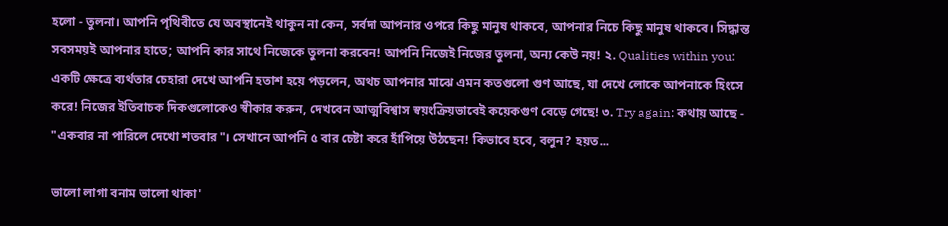হলো - তুলনা। আপনি পৃথিবীতে যে অবস্থানেই থাকুন না কেন, সর্বদা আপনার ওপরে কিছু মানুষ থাকবে, আপনার নিচে কিছু মানুষ থাকবে। সিদ্ধান্ত সবসময়ই আপনার হাতে; আপনি কার সাথে নিজেকে তুলনা করবেন! আপনি নিজেই নিজের তুলনা, অন্য কেউ নয়! ২. Qualities within you: একটি ক্ষেত্রে ব্যর্থতার চেহারা দেখে আপনি হতাশ হয়ে পড়লেন, অথচ আপনার মাঝে এমন কতগুলো গুণ আছে, যা দেখে লোকে আপনাকে হিংসে করে! নিজের ইতিবাচক দিকগুলোকেও স্বীকার করুন, দেখবেন আত্মবিশ্বাস স্বয়ংক্রিয়ভাবেই কয়েকগুণ বেড়ে গেছে! ৩. Try again: কথায় আছে - "একবার না পারিলে দেখো শতবার"। সেখানে আপনি ৫ বার চেষ্টা করে হাঁপিয়ে উঠছেন! কিভাবে হবে, বলুন? হয়ত...

ভালো লাগা বনাম ভালো থাকা'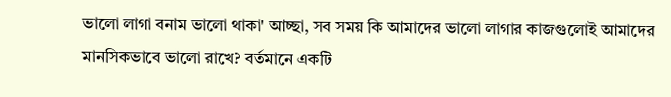ভালো লাগা বনাম ভালো থাকা' আচ্ছা, সব সময় কি আমাদের ভালো লাগার কাজগুলোই আমাদের মানসিকভাবে ভালো রাখে? বর্তমানে একটি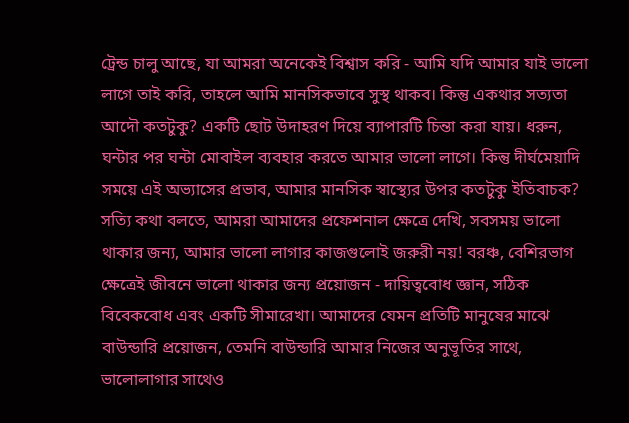ট্রেন্ড চালু আছে, যা আমরা অনেকেই বিশ্বাস করি - আমি যদি আমার যাই ভালো লাগে তাই করি, তাহলে আমি মানসিকভাবে সুস্থ থাকব। কিন্তু একথার সত্যতা আদৌ কতটুকু? একটি ছোট উদাহরণ দিয়ে ব্যাপারটি চিন্তা করা যায়। ধরুন, ঘন্টার পর ঘন্টা মোবাইল ব্যবহার করতে আমার ভালো লাগে। কিন্তু দীর্ঘমেয়াদি সময়ে এই অভ্যাসের প্রভাব, আমার মানসিক স্বাস্থ্যের উপর কতটুকু ইতিবাচক? সত্যি কথা বলতে, আমরা আমাদের প্রফেশনাল ক্ষেত্রে দেখি, সবসময় ভালো থাকার জন্য, আমার ভালো লাগার কাজগুলোই জরুরী নয়! বরঞ্চ, বেশিরভাগ ক্ষেত্রেই জীবনে ভালো থাকার জন্য প্রয়োজন - দায়িত্ববোধ জ্ঞান, সঠিক বিবেকবোধ এবং একটি সীমারেখা। আমাদের যেমন প্রতিটি মানুষের মাঝে বাউন্ডারি প্রয়োজন, তেমনি বাউন্ডারি আমার নিজের অনুভূতির সাথে, ভালোলাগার সাথেও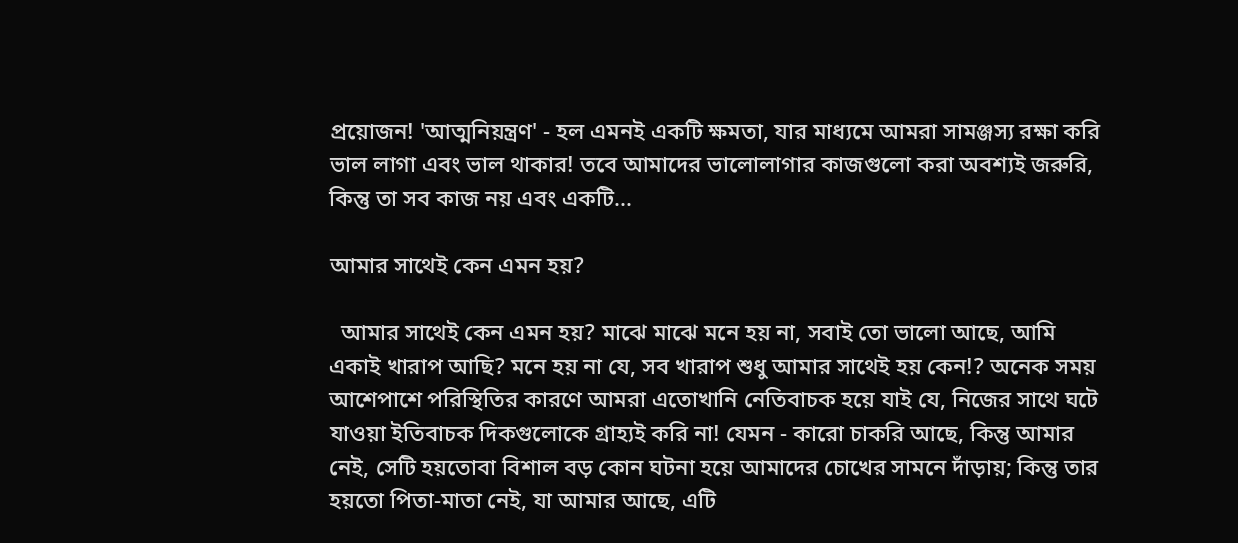প্রয়োজন! 'আত্মনিয়ন্ত্রণ' - হল এমনই একটি ক্ষমতা, যার মাধ্যমে আমরা সামঞ্জস্য রক্ষা করি ভাল লাগা এবং ভাল থাকার! তবে আমাদের ভালোলাগার কাজগুলো করা অবশ্যই জরুরি, কিন্তু তা সব কাজ নয় এবং একটি...

আমার সাথেই কেন এমন হয়?

  আমার সাথেই কেন এমন হয়? মাঝে মাঝে মনে হয় না, সবাই তো ভালো আছে, আমি একাই খারাপ আছি? মনে হয় না যে, সব খারাপ শুধু আমার সাথেই হয় কেন!? অনেক সময় আশেপাশে পরিস্থিতির কারণে আমরা এতোখানি নেতিবাচক হয়ে যাই যে, নিজের সাথে ঘটে যাওয়া ইতিবাচক দিকগুলোকে গ্রাহ্যই করি না! যেমন - কারো চাকরি আছে, কিন্তু আমার নেই, সেটি হয়তোবা বিশাল বড় কোন ঘটনা হয়ে আমাদের চোখের সামনে দাঁড়ায়; কিন্তু তার হয়তো পিতা-মাতা নেই, যা আমার আছে, এটি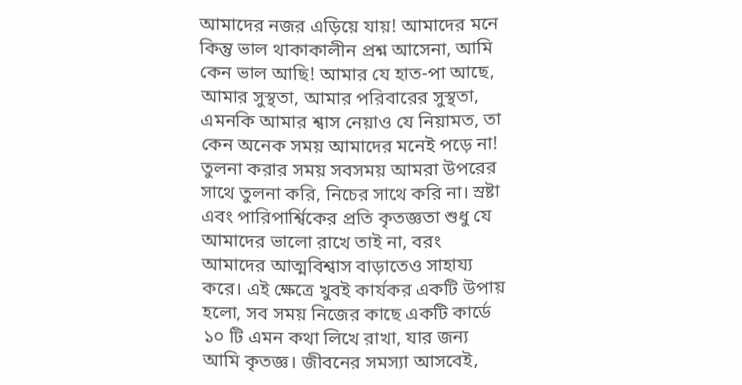আমাদের নজর এড়িয়ে যায়! আমাদের মনে কিন্তু ভাল থাকাকালীন প্রশ্ন আসেনা, আমি কেন ভাল আছি! আমার যে হাত-পা আছে, আমার সুস্থতা, আমার পরিবারের সুস্থতা, এমনকি আমার শ্বাস নেয়াও যে নিয়ামত, তা কেন অনেক সময় আমাদের মনেই পড়ে না! তুলনা করার সময় সবসময় আমরা উপরের সাথে তুলনা করি, নিচের সাথে করি না। স্রষ্টা এবং পারিপার্শ্বিকের প্রতি কৃতজ্ঞতা শুধু যে আমাদের ভালো রাখে তাই না, বরং আমাদের আত্মবিশ্বাস বাড়াতেও সাহায্য করে। এই ক্ষেত্রে খুবই কার্যকর একটি উপায় হলো, সব সময় নিজের কাছে একটি কার্ডে ১০ টি এমন কথা লিখে রাখা, যার জন্য আমি কৃতজ্ঞ। জীবনের সমস্যা আসবেই,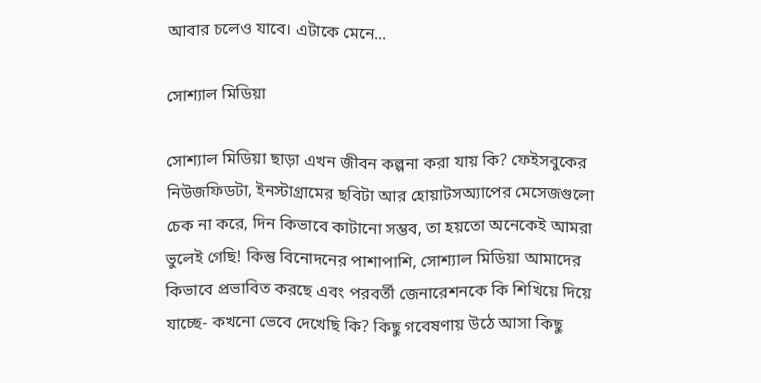আবার চলেও যাবে। এটাকে মেনে...

সোশ্যাল মিডিয়া

সোশ্যাল মিডিয়া ছাড়া এখন জীবন কল্পনা করা যায় কি? ফেইসবুকের নিউজফিডটা, ইনস্টাগ্রামের ছবিটা আর হোয়াটসঅ্যাপের মেসেজগুলো চেক না করে, দিন কিভাবে কাটানো সম্ভব, তা হয়তো অনেকেই আমরা ভুলেই গেছি! কিন্তু বিনোদনের পাশাপাশি, সোশ্যাল মিডিয়া আমাদের কিভাবে প্রভাবিত করছে এবং পরবর্তী জেনারেশনকে কি শিখিয়ে দিয়ে যাচ্ছে- কখনো ভেবে দেখেছি কি? কিছু গবেষণায় উঠে আসা কিছু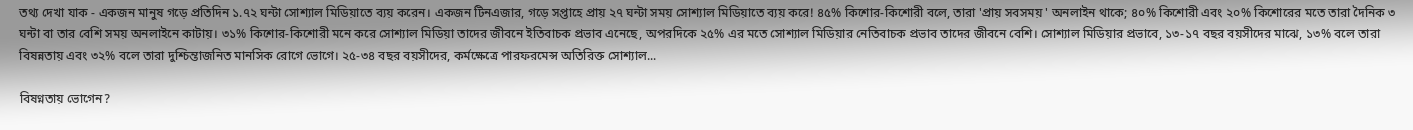তথ্য দেখা যাক - একজন মানুষ গড়ে প্রতিদিন ১.৭২ ঘন্টা সোশ্যাল মিডিয়াতে ব্যয় করেন। একজন টিনএজার, গড়ে সপ্তাহে প্রায় ২৭ ঘন্টা সময় সোশ্যাল মিডিয়াতে ব্যয় করে! ৪৫% কিশোর-কিশোরী বলে, তারা 'প্রায় সবসময় ' অনলাইন থাকে; ৪০% কিশোরী এবং ২০% কিশোরের মতে তারা দৈনিক ৩ ঘন্টা বা তার বেশি সময় অনলাইনে কাটায়। ৩১% কিশোর-কিশোরী মনে করে সোশ্যাল মিডিয়া তাদের জীবনে ইতিবাচক প্রভাব এনেছে, অপরদিকে ২৫% এর মতে সোশ্যাল মিডিয়ার নেতিবাচক প্রভাব তাদের জীবনে বেশি। সোশ্যাল মিডিয়ার প্রভাবে, ১৩-১৭ বছর বয়সীদের মাঝে, ১৩% বলে তারা বিষন্নতায় এবং ৩২% বলে তারা দুশ্চিন্তাজনিত মানসিক রোগে ভোগে। ২৫-৩৪ বছর বয়সীদের, কর্মক্ষেত্রে পারফরমেন্স অতিরিক্ত সোশ্যাল...

বিষণ্নতায় ভোগেন?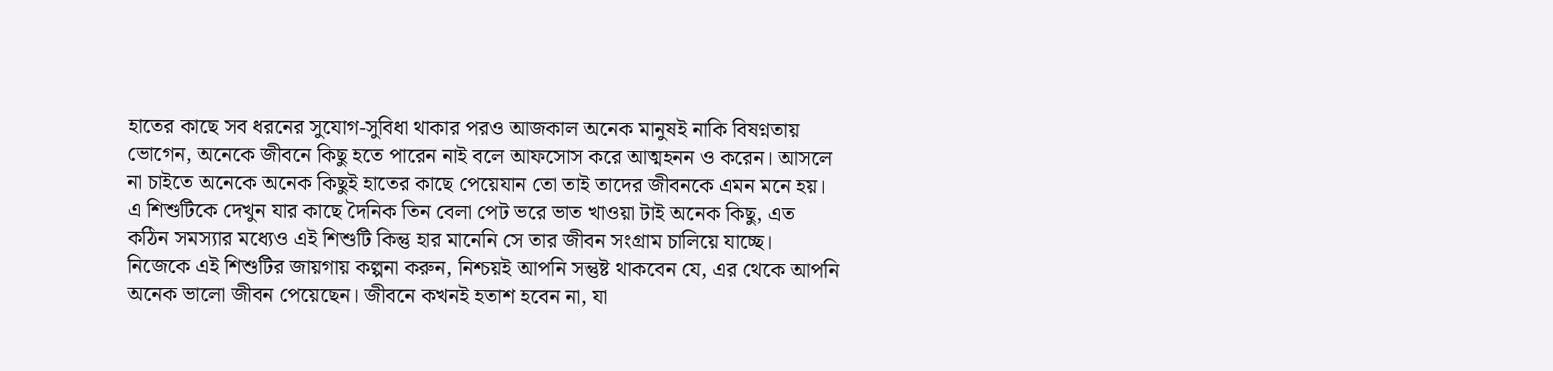হাতের কাছে সব ধরনের সুযোগ-সুবিধা থাকার পরও আজকাল অনেক মানুষই নাকি বিষণ্নতায় ভোগেন, অনেকে জীবনে কিছু হতে পারেন নাই বলে আফসোস করে আত্মহনন ও করেন। আসলে না চাইতে অনেকে অনেক কিছুই হাতের কাছে পেয়েযান তো তাই তাদের জীবনকে এমন মনে হয়। এ শিশুটিকে দেখুন যার কাছে দৈনিক তিন বেলা পেট ভরে ভাত খাওয়া টাই অনেক কিছু, এত কঠিন সমস্যার মধ্যেও এই শিশুটি কিন্তু হার মানেনি সে তার জীবন সংগ্রাম চালিয়ে যাচ্ছে। নিজেকে এই শিশুটির জায়গায় কল্পনা করুন, নিশ্চয়ই আপনি সন্তুষ্ট থাকবেন যে, এর থেকে আপনি অনেক ভালো জীবন পেয়েছেন। জীবনে কখনই হতাশ হবেন না, যা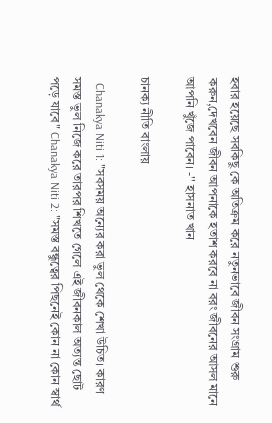হবার হয়েছে সবকিছু কে অতিক্রম করে নতুনভাবে জীবন সংগ্রাম শুরু করুন,দেখবেন জীবন আপনাকে হতাশ করবে না বরং জীবনের আসল মানে আপনি খুঁজে পাবেন। -'' হাসনাত খান

চানক্য নীতি বাংলায়

  Chanakya Niti 1: "সবসময় অন্যের করা ভুল থেকে শেখা উচিত। কারণ সমস্ত ভুল নিজে করে তারপর শিখতে গেলে এই জীবনকাল অত্যন্ত ছোট পড়ে যাবে" Chanakya Niti 2: "সমস্ত বন্ধুত্বের পিছনেই কোন না কোন স্বার্থ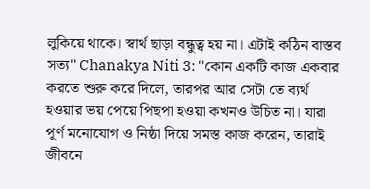লুকিয়ে থাকে। স্বার্থ ছাড়া বন্ধুত্ব হয় না। এটাই কঠিন বাস্তব সত্য" Chanakya Niti 3: "কোন একটি কাজ একবার করতে শুরু করে দিলে, তারপর আর সেটা তে ব্যর্থ হওয়ার ভয় পেয়ে পিছপা হওয়া কখনও উচিত না। যারা পূর্ণ মনোযোগ ও নিষ্ঠা দিয়ে সমস্ত কাজ করেন, তারাই জীবনে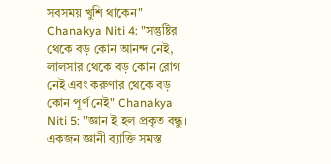সবসময় খুশি থাকেন" Chanakya Niti 4: "সন্তুষ্টির থেকে বড় কোন আনন্দ নেই, লালসার থেকে বড় কোন রোগ নেই এবং করুণার থেকে বড় কোন পূর্ণ নেই" Chanakya Niti 5: "জ্ঞান ই হল প্রকৃত বন্ধু। একজন জ্ঞানী ব্যাক্তি সমস্ত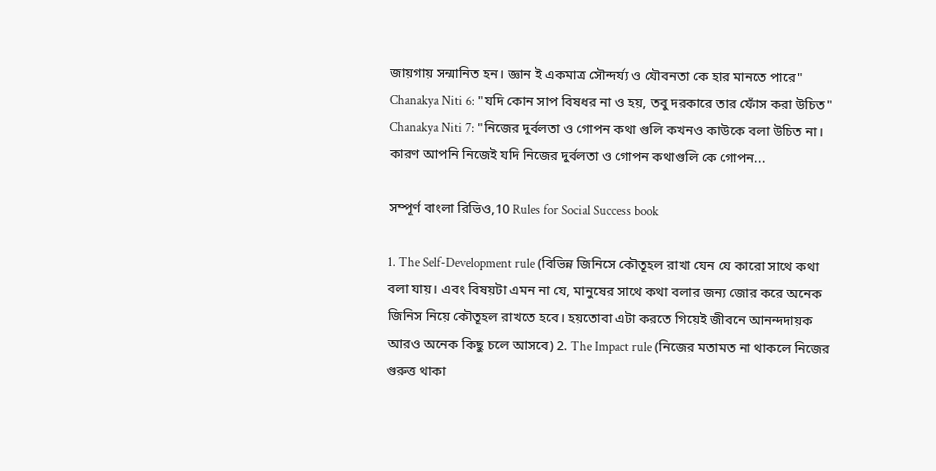জায়গায় সন্মানিত হন। জ্ঞান ই একমাত্র সৌন্দর্য্য ও যৌবনতা কে হার মানতে পারে" Chanakya Niti 6: "যদি কোন সাপ বিষধর না ও হয়, তবু দরকারে তার ফোঁস করা উচিত" Chanakya Niti 7: "নিজের দুর্বলতা ও গোপন কথা গুলি কখনও কাউকে বলা উচিত না। কারণ আপনি নিজেই যদি নিজের দুর্বলতা ও গোপন কথাগুলি কে গোপন...

সম্পূর্ণ বাংলা রিভিও,10 Rules for Social Success book

1. The Self-Development rule (বিভিন্ন জিনিসে কৌতূহল রাখা যেন যে কারো সাথে কথা বলা যায়। এবং বিষয়টা এমন না যে, মানুষের সাথে কথা বলার জন্য জোর করে অনেক জিনিস নিয়ে কৌতূহল রাখতে হবে। হয়তোবা এটা করতে গিয়েই জীবনে আনন্দদায়ক আরও অনেক কিছু চলে আসবে) 2. The Impact rule (নিজের মতামত না থাকলে নিজের গুরুত্ত থাকা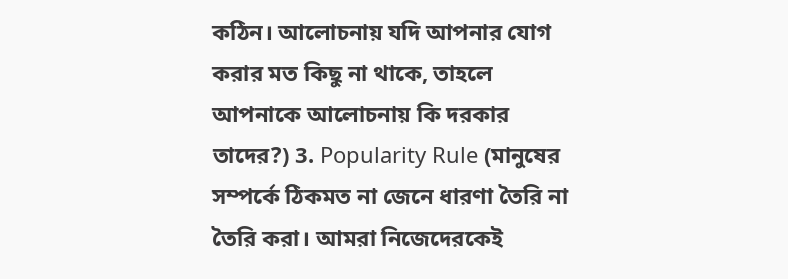কঠিন। আলোচনায় যদি আপনার যোগ করার মত কিছু না থাকে, তাহলে আপনাকে আলোচনায় কি দরকার তাদের?) 3. Popularity Rule (মানুষের সম্পর্কে ঠিকমত না জেনে ধারণা তৈরি না তৈরি করা। আমরা নিজেদেরকেই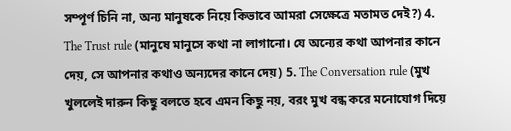সম্পূর্ণ চিনি না, অন্য মানুষকে নিয়ে কিভাবে আমরা সেক্ষেত্রে মতামত দেই?) 4. The Trust rule (মানুষে মানুসে কথা না লাগানো। যে অন্যের কথা আপনার কানে দেয়, সে আপনার কথাও অন্যদের কানে দেয়) 5. The Conversation rule (মুখ খুললেই দারুন কিছু বলতে হবে এমন কিছু নয়, বরং মুখ বন্ধ করে মনোযোগ দিয়ে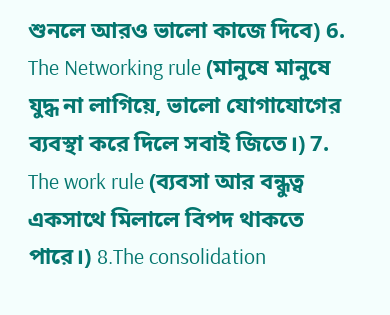শুনলে আরও ভালো কাজে দিবে) 6. The Networking rule (মানুষে মানুষে যুদ্ধ না লাগিয়ে, ভালো যোগাযোগের ব্যবস্থা করে দিলে সবাই জিতে।) 7. The work rule (ব্যবসা আর বন্ধুত্ব একসাথে মিলালে বিপদ থাকতে পারে।) 8.The consolidation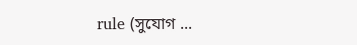rule (সুযোগ ...